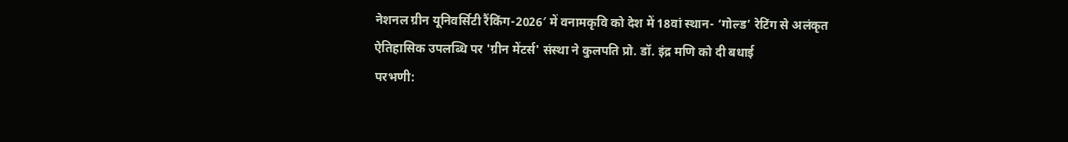नेशनल ग्रीन यूनिवर्सिटी रैंकिंग-2026′ में वनामकृवि को देश में 18वां स्थान- ‘गोल्ड’ रेटिंग से अलंकृत
ऐतिहासिक उपलब्धि पर 'ग्रीन मेंटर्स' संस्था ने कुलपति प्रो. डॉ. इंद्र मणि को दी बधाई
परभणी: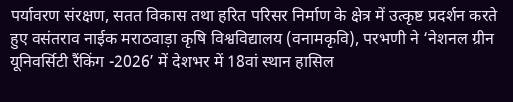पर्यावरण संरक्षण, सतत विकास तथा हरित परिसर निर्माण के क्षेत्र में उत्कृष्ट प्रदर्शन करते हुए वसंतराव नाईक मराठवाड़ा कृषि विश्वविद्यालय (वनामकृवि), परभणी ने ‘नेशनल ग्रीन यूनिवर्सिटी रैंकिंग -2026’ में देशभर में 18वां स्थान हासिल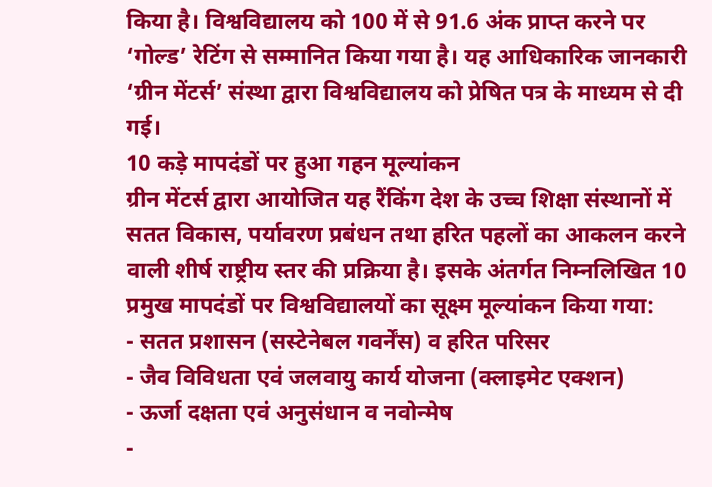किया है। विश्वविद्यालय को 100 में से 91.6 अंक प्राप्त करने पर ‘गोल्ड’ रेटिंग से सम्मानित किया गया है। यह आधिकारिक जानकारी ‘ग्रीन मेंटर्स’ संस्था द्वारा विश्वविद्यालय को प्रेषित पत्र के माध्यम से दी गई।
10 कड़े मापदंडों पर हुआ गहन मूल्यांकन
ग्रीन मेंटर्स द्वारा आयोजित यह रैंकिंग देश के उच्च शिक्षा संस्थानों में सतत विकास, पर्यावरण प्रबंधन तथा हरित पहलों का आकलन करने वाली शीर्ष राष्ट्रीय स्तर की प्रक्रिया है। इसके अंतर्गत निम्नलिखित 10 प्रमुख मापदंडों पर विश्वविद्यालयों का सूक्ष्म मूल्यांकन किया गया:
- सतत प्रशासन (सस्टेनेबल गवर्नेंस) व हरित परिसर
- जैव विविधता एवं जलवायु कार्य योजना (क्लाइमेट एक्शन)
- ऊर्जा दक्षता एवं अनुसंधान व नवोन्मेष
-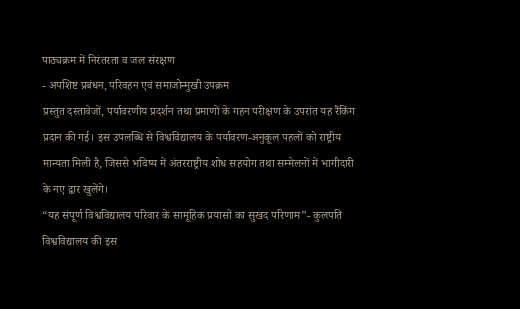पाठ्यक्रम में निरंतरता व जल संरक्षण
- अपशिष्ट प्रबंधन, परिवहन एवं समाजोन्मुखी उपक्रम
प्रस्तुत दस्तावेजों, पर्यावरणीय प्रदर्शन तथा प्रमाणों के गहन परीक्षण के उपरांत यह रैंकिंग प्रदान की गई। इस उपलब्धि से विश्वविद्यालय के पर्यावरण-अनुकूल पहलों को राष्ट्रीय मान्यता मिली है, जिससे भविष्य में अंतरराष्ट्रीय शोध सहयोग तथा सम्मेलनों में भागीदारी के नए द्वार खुलेंगे।
“यह संपूर्ण विश्वविद्यालय परिवार के सामूहिक प्रयासों का सुखद परिणाम”- कुलपति
विश्वविद्यालय की इस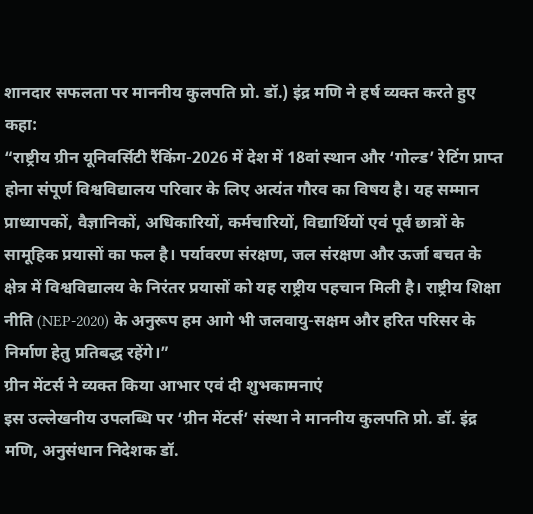शानदार सफलता पर माननीय कुलपति प्रो. डॉ.) इंद्र मणि ने हर्ष व्यक्त करते हुए कहा:
“राष्ट्रीय ग्रीन यूनिवर्सिटी रैंकिंग-2026 में देश में 18वां स्थान और ‘गोल्ड’ रेटिंग प्राप्त होना संपूर्ण विश्वविद्यालय परिवार के लिए अत्यंत गौरव का विषय है। यह सम्मान प्राध्यापकों, वैज्ञानिकों, अधिकारियों, कर्मचारियों, विद्यार्थियों एवं पूर्व छात्रों के सामूहिक प्रयासों का फल है। पर्यावरण संरक्षण, जल संरक्षण और ऊर्जा बचत के क्षेत्र में विश्वविद्यालय के निरंतर प्रयासों को यह राष्ट्रीय पहचान मिली है। राष्ट्रीय शिक्षा नीति (NEP-2020) के अनुरूप हम आगे भी जलवायु-सक्षम और हरित परिसर के निर्माण हेतु प्रतिबद्ध रहेंगे।”
ग्रीन मेंटर्स ने व्यक्त किया आभार एवं दी शुभकामनाएं
इस उल्लेखनीय उपलब्धि पर ‘ग्रीन मेंटर्स’ संस्था ने माननीय कुलपति प्रो. डॉ. इंद्र मणि, अनुसंधान निदेशक डॉ.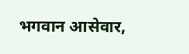भगवान आसेवार,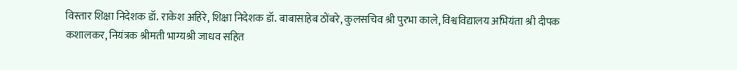विस्तार शिक्षा निदेशक डॉ. राकेश अहिरे, शिक्षा निदेशक डॉ. बाबासाहेब ठोंबरे, कुलसचिव श्री पुरभा काले, विश्वविद्यालय अभियंता श्री दीपक कशालकर, नियंत्रक श्रीमती भाग्यश्री जाधव सहित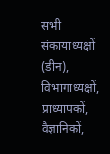सभी संकायाध्यक्षों (डीन), विभागाध्यक्षों, प्राध्यापकों, वैज्ञानिकों,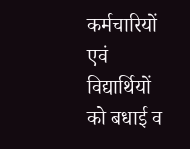कर्मचारियों एवं विद्यार्थियों को बधाई व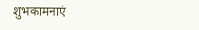शुभकामनाएं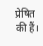प्रेषित की हैं।